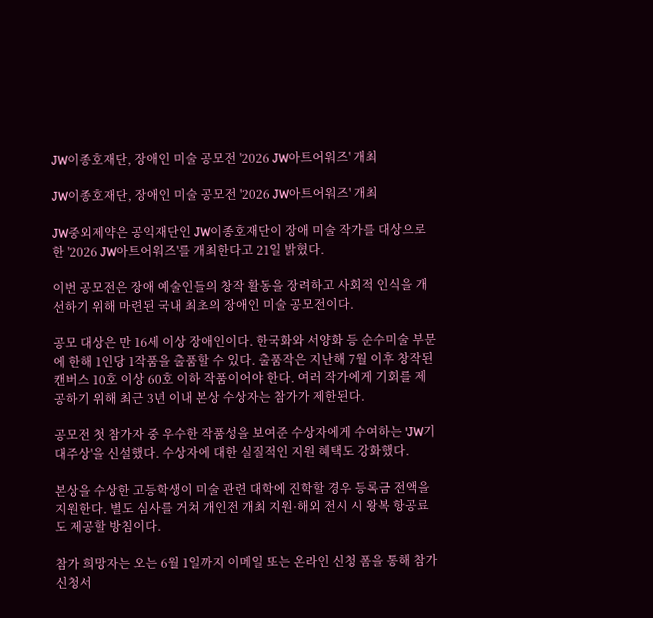JW이종호재단, 장애인 미술 공모전 '2026 JW아트어워즈' 개최

JW이종호재단, 장애인 미술 공모전 '2026 JW아트어워즈' 개최

JW중외제약은 공익재단인 JW이종호재단이 장애 미술 작가를 대상으로 한 '2026 JW아트어워즈'를 개최한다고 21일 밝혔다.

이번 공모전은 장애 예술인들의 창작 활동을 장려하고 사회적 인식을 개선하기 위해 마련된 국내 최초의 장애인 미술 공모전이다.

공모 대상은 만 16세 이상 장애인이다. 한국화와 서양화 등 순수미술 부문에 한해 1인당 1작품을 출품할 수 있다. 출품작은 지난해 7월 이후 창작된 캔버스 10호 이상 60호 이하 작품이어야 한다. 여러 작가에게 기회를 제공하기 위해 최근 3년 이내 본상 수상자는 참가가 제한된다.

공모전 첫 참가자 중 우수한 작품성을 보여준 수상자에게 수여하는 'JW기대주상'을 신설했다. 수상자에 대한 실질적인 지원 혜택도 강화했다.

본상을 수상한 고등학생이 미술 관련 대학에 진학할 경우 등록금 전액을 지원한다. 별도 심사를 거쳐 개인전 개최 지원·해외 전시 시 왕복 항공료도 제공할 방침이다.

참가 희망자는 오는 6월 1일까지 이메일 또는 온라인 신청 폼을 통해 참가신청서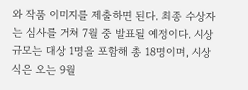와 작품 이미지를 제출하면 된다. 최종 수상자는 심사를 거쳐 7월 중 발표될 예정이다. 시상 규모는 대상 1명을 포함해 총 18명이며, 시상식은 오는 9월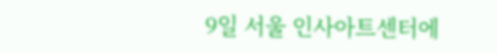9일 서울 인사아트센터에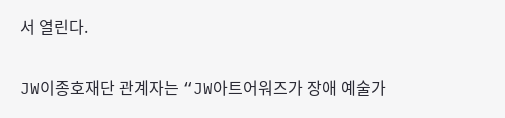서 열린다.

JW이종호재단 관계자는 “JW아트어워즈가 장애 예술가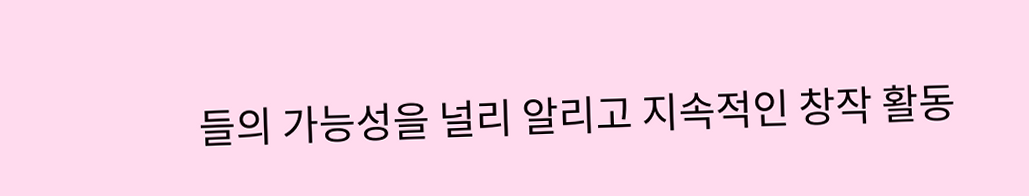들의 가능성을 널리 알리고 지속적인 창작 활동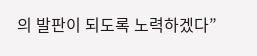의 발판이 되도록 노력하겠다”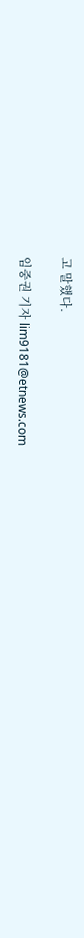고 말했다.

임중권 기자 lim9181@etnews.com